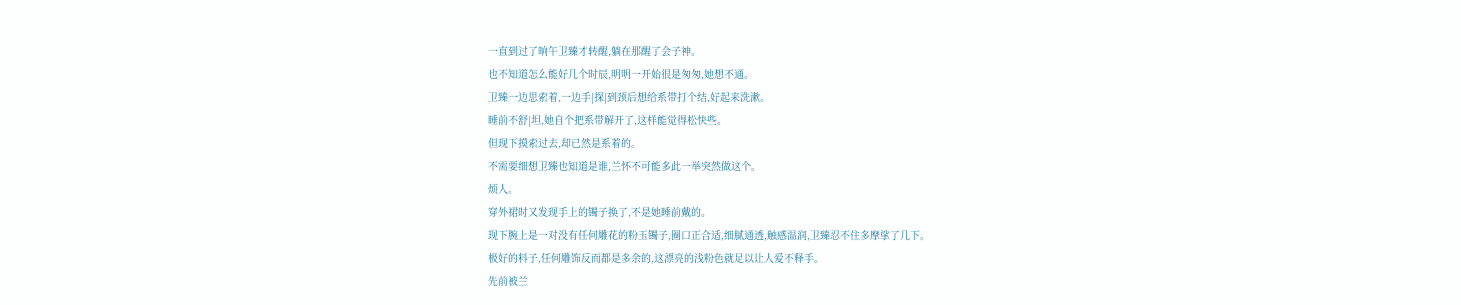一直到过了晌午卫臻才转醒,躺在那醒了会子神。
也不知道怎么能好几个时辰,明明一开始很是匆匆,她想不通。
卫臻一边思索着,一边手|探|到颈后想给系带打个结,好起来洗漱。
睡前不舒|坦,她自个把系带解开了,这样能觉得松快些。
但现下摸索过去,却已然是系着的。
不需要细想卫臻也知道是谁,兰怀不可能多此一举突然做这个。
烦人。
穿外裙时又发现手上的镯子换了,不是她睡前戴的。
现下腕上是一对没有任何雕花的粉玉镯子,圈口正合适,细腻通透,触感温润,卫臻忍不住多摩挲了几下。
极好的料子,任何雕饰反而都是多余的,这漂亮的浅粉色就足以让人爱不释手。
先前被兰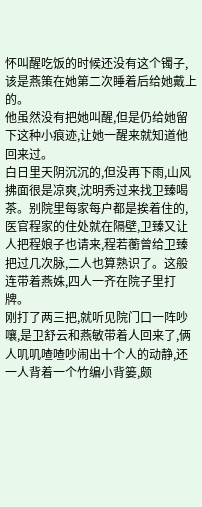怀叫醒吃饭的时候还没有这个镯子,该是燕策在她第二次睡着后给她戴上的。
他虽然没有把她叫醒,但是仍给她留下这种小痕迹,让她一醒来就知道他回来过。
白日里天阴沉沉的,但没再下雨,山风拂面很是凉爽,沈明秀过来找卫臻喝茶。别院里每家每户都是挨着住的,医官程家的住处就在隔壁,卫臻又让人把程娘子也请来,程若蘅曾给卫臻把过几次脉,二人也算熟识了。这般连带着燕姝,四人一齐在院子里打牌。
刚打了两三把,就听见院门口一阵吵嚷,是卫舒云和燕敏带着人回来了,俩人叽叽喳喳吵闹出十个人的动静,还一人背着一个竹编小背篓,颇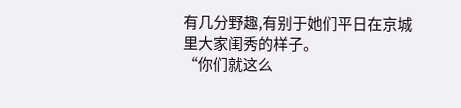有几分野趣,有别于她们平日在京城里大家闺秀的样子。
“你们就这么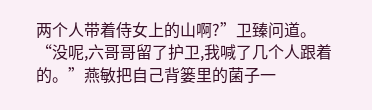两个人带着侍女上的山啊?”卫臻问道。
“没呢,六哥哥留了护卫,我喊了几个人跟着的。”燕敏把自己背篓里的菌子一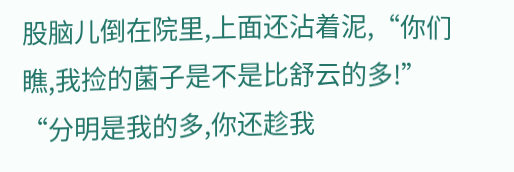股脑儿倒在院里,上面还沾着泥,“你们瞧,我捡的菌子是不是比舒云的多!”
“分明是我的多,你还趁我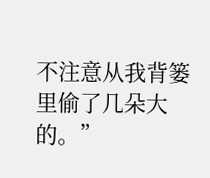不注意从我背篓里偷了几朵大的。”